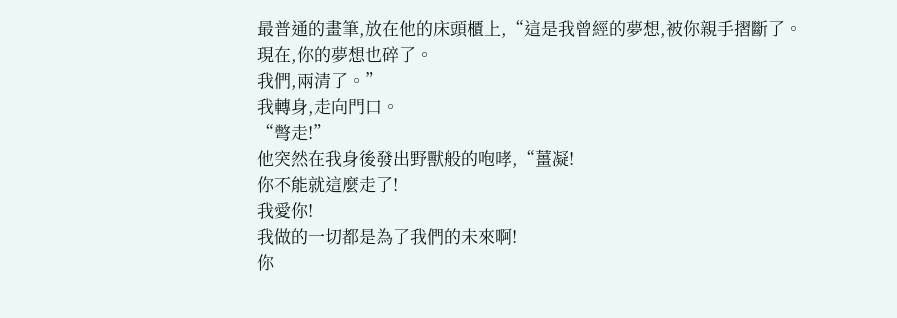最普通的畫筆,放在他的床頭櫃上,“這是我曾經的夢想,被你親手摺斷了。
現在,你的夢想也碎了。
我們,兩清了。”
我轉身,走向門口。
“彆走!”
他突然在我身後發出野獸般的咆哮,“薑凝!
你不能就這麼走了!
我愛你!
我做的一切都是為了我們的未來啊!
你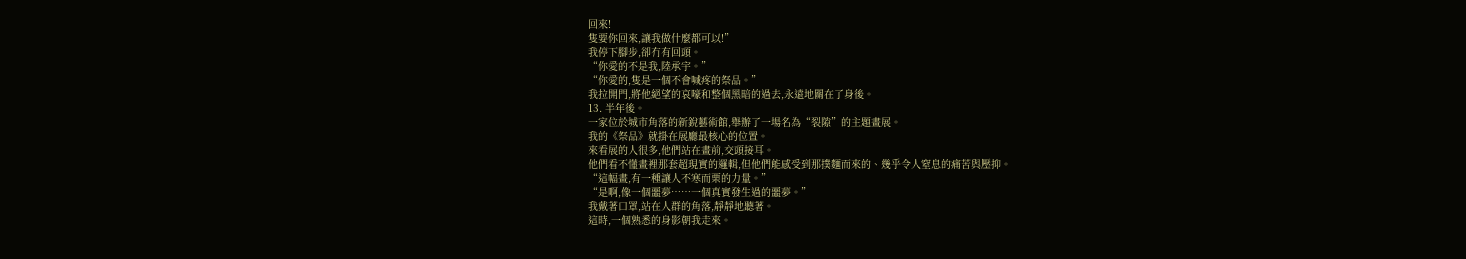回來!
隻要你回來,讓我做什麼都可以!”
我停下腳步,卻冇有回頭。
“你愛的不是我,陸承宇。”
“你愛的,隻是一個不會喊疼的祭品。”
我拉開門,將他絕望的哀嚎和整個黑暗的過去,永遠地關在了身後。
13. 半年後。
一家位於城市角落的新銳藝術館,舉辦了一場名為“裂隙”的主題畫展。
我的《祭品》就掛在展廳最核心的位置。
來看展的人很多,他們站在畫前,交頭接耳。
他們看不懂畫裡那套超現實的邏輯,但他們能感受到那撲麵而來的、幾乎令人窒息的痛苦與壓抑。
“這幅畫,有一種讓人不寒而栗的力量。”
“是啊,像一個噩夢……一個真實發生過的噩夢。”
我戴著口罩,站在人群的角落,靜靜地聽著。
這時,一個熟悉的身影朝我走來。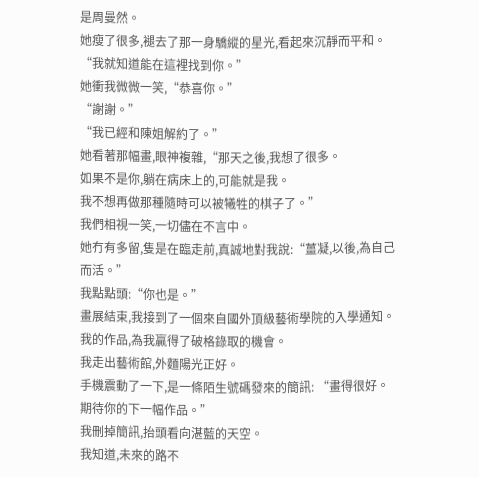是周曼然。
她瘦了很多,褪去了那一身驕縱的星光,看起來沉靜而平和。
“我就知道能在這裡找到你。”
她衝我微微一笑,“恭喜你。”
“謝謝。”
“我已經和陳姐解約了。”
她看著那幅畫,眼神複雜,“那天之後,我想了很多。
如果不是你,躺在病床上的,可能就是我。
我不想再做那種隨時可以被犧牲的棋子了。”
我們相視一笑,一切儘在不言中。
她冇有多留,隻是在臨走前,真誠地對我說:“薑凝,以後,為自己而活。”
我點點頭:“你也是。”
畫展結束,我接到了一個來自國外頂級藝術學院的入學通知。
我的作品,為我贏得了破格錄取的機會。
我走出藝術館,外麵陽光正好。
手機震動了一下,是一條陌生號碼發來的簡訊: “畫得很好。
期待你的下一幅作品。”
我刪掉簡訊,抬頭看向湛藍的天空。
我知道,未來的路不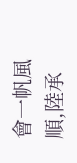會一帆風順,陸承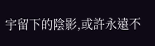宇留下的陰影,或許永遠不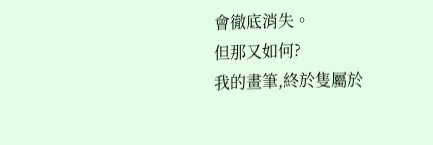會徹底消失。
但那又如何?
我的畫筆,終於隻屬於